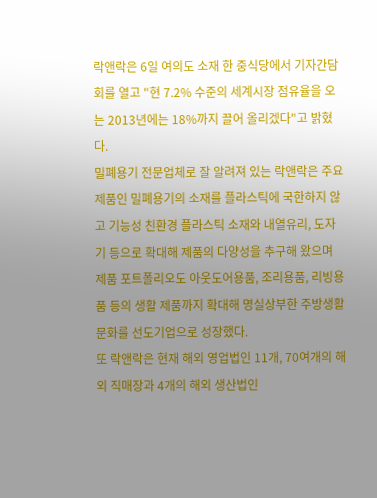락앤락은 6일 여의도 소재 한 중식당에서 기자간담회를 열고 "현 7.2% 수준의 세계시장 점유율을 오는 2013년에는 18%까지 끌어 올리겠다"고 밝혔다.
밀폐용기 전문업체로 잘 알려져 있는 락앤락은 주요제품인 밀폐용기의 소재를 플라스틱에 국한하지 않고 기능성 친환경 플라스틱 소재와 내열유리, 도자기 등으로 확대해 제품의 다양성을 추구해 왔으며 제품 포트폴리오도 아웃도어용품, 조리용품, 리빙용품 등의 생활 제품까지 확대해 명실상부한 주방생활 문화를 선도기업으로 성장했다.
또 락앤락은 현재 해외 영업법인 11개, 70여개의 해외 직매장과 4개의 해외 생산법인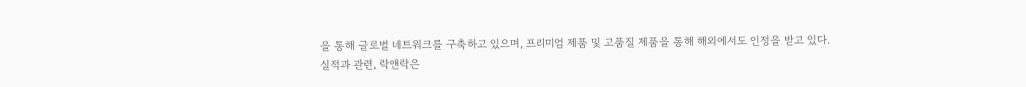을 통해 글로벌 네트워크를 구축하고 있으며, 프리미엄 제품 및 고품질 제품을 통해 해외에서도 인정을 받고 있다.
실적과 관련, 락앤락은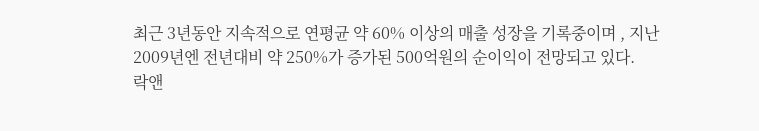최근 3년동안 지속적으로 연평균 약 60% 이상의 매출 성장을 기록중이며 , 지난 2009년엔 전년대비 약 250%가 증가된 500억원의 순이익이 전망되고 있다.
락앤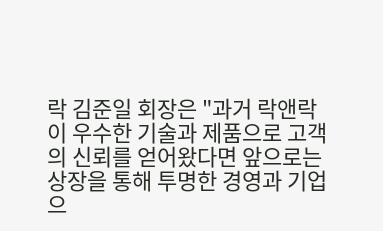락 김준일 회장은 "과거 락앤락이 우수한 기술과 제품으로 고객의 신뢰를 얻어왔다면 앞으로는 상장을 통해 투명한 경영과 기업으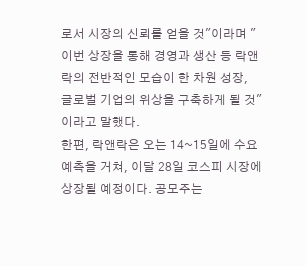로서 시장의 신뢰를 얻을 것"이라며 "이번 상장을 통해 경영과 생산 등 락앤락의 전반적인 모습이 한 차원 성장, 글로벌 기업의 위상을 구축하게 될 것"이라고 말했다.
한편, 락앤락은 오는 14~15일에 수요예측을 거쳐, 이달 28일 코스피 시장에 상장될 예정이다. 공모주는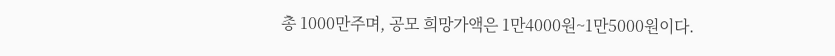총 1000만주며, 공모 희망가액은 1만4000원~1만5000원이다.